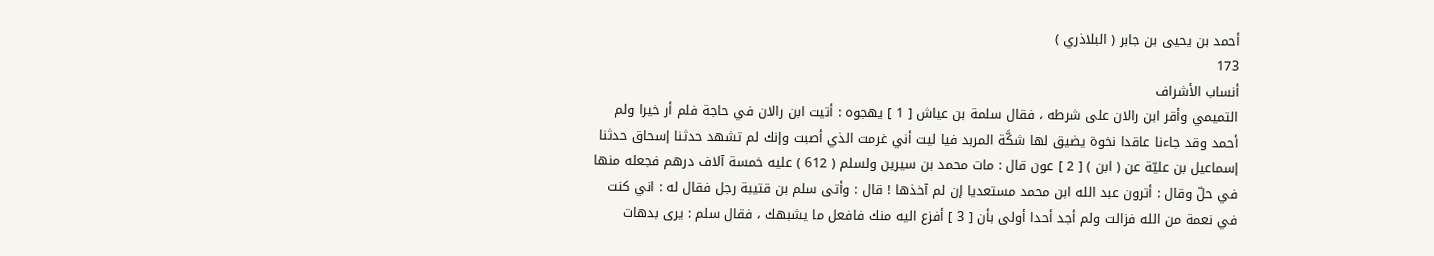أحمد بن يحيى بن جابر ( البلاذري )
173
أنساب الأشراف
التميمي وأقر ابن رالان على شرطه ، فقال سلمة بن عياش [ 1 ] يهجوه : أتيت ابن رالان في حاجة فلم أر خيرا ولم أحمد وقد جاءنا عاقدا نخوة يضيق لها شكَّة المربد فيا ليت أني غرمت الذي أصبت وإنك لم تشهد حدثنا إسحاق حدثنا إسماعيل بن عليّة عن ( ابن ) [ 2 ] عون قال : مات محمد بن سيرين ولسلم ( 612 ) عليه خمسة آلاف درهم فجعله منها في حلّ وقال : أترون عبد الله ابن محمد مستعديا إن لم آخذها ! قال : وأتى سلم بن قتيبة رجل فقال له : اني كنت في نعمة من الله فزالت ولم أجد أحدا أولى بأن [ 3 ] أفزع اليه منك فافعل ما يشبهك ، فقال سلم : يرى بدهات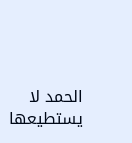الحمد لا يستطيعها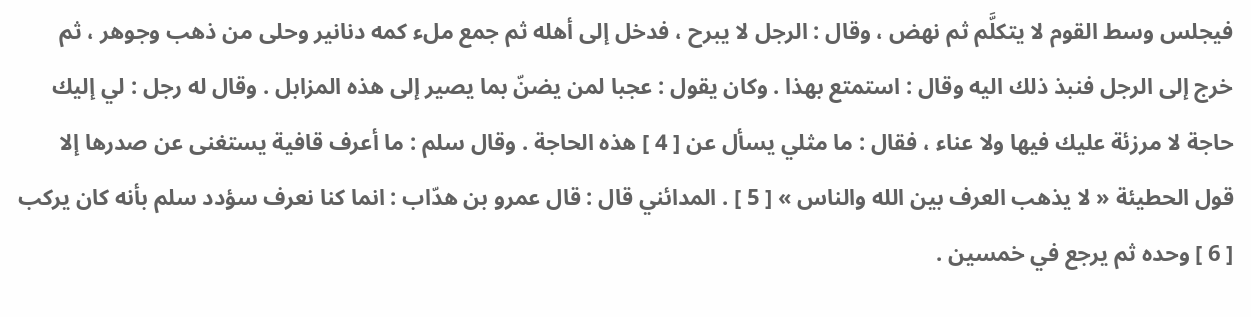فيجلس وسط القوم لا يتكلَّم ثم نهض ، وقال : الرجل لا يبرح ، فدخل إلى أهله ثم جمع ملء كمه دنانير وحلى من ذهب وجوهر ، ثم خرج إلى الرجل فنبذ ذلك اليه وقال : استمتع بهذا . وكان يقول : عجبا لمن يضنّ بما يصير إلى هذه المزابل . وقال له رجل : لي إليك حاجة لا مرزئة عليك فيها ولا عناء ، فقال : ما مثلي يسأل عن [ 4 ] هذه الحاجة . وقال سلم : ما أعرف قافية يستغنى عن صدرها إلا قول الحطيئة « لا يذهب العرف بين الله والناس » [ 5 ] . المدائني قال : قال عمرو بن هدّاب : انما كنا نعرف سؤدد سلم بأنه كان يركب [ 6 ] وحده ثم يرجع في خمسين .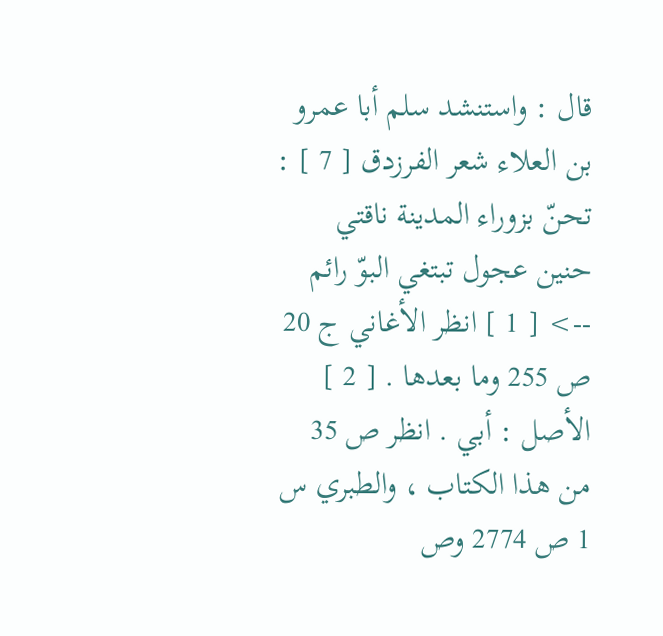قال : واستنشد سلم أبا عمرو بن العلاء شعر الفرزدق [ 7 ] : تحنّ بزوراء المدينة ناقتي حنين عجول تبتغي البوّ رائم
--> [ 1 ] انظر الأغاني ج 20 ص 255 وما بعدها . [ 2 ] الأصل : أبي . انظر ص 35 من هذا الكتاب ، والطبري س 1 ص 2774 وص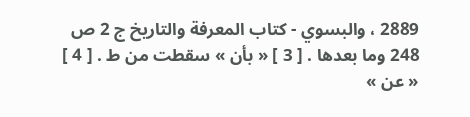2889 ، والبسوي - كتاب المعرفة والتاريخ ج 2 ص 248 وما بعدها . [ 3 ] « بأن » سقطت من ط . [ 4 ] « عن »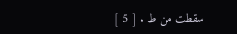سقطت من ط . [ 5 ]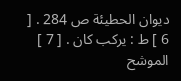ديوان الحطيئة ص 284 . [ 6 ] ط : يركب كان . [ 7 ] الموشح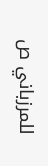للمرزباني ص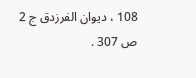108 ، ديوان الفرزدق ج 2 ص 307 .